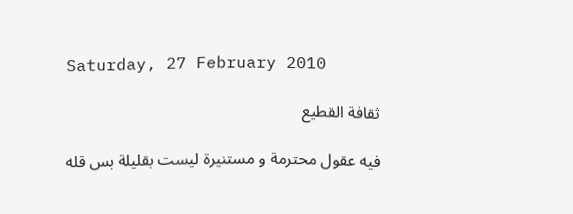Saturday, 27 February 2010

ثقافة القطيع

فيه عقول محترمة و مستنيرة ليست بقليلة بس قله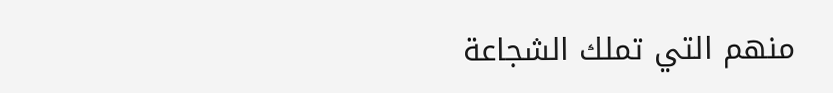منهم التي تملك الشجاعة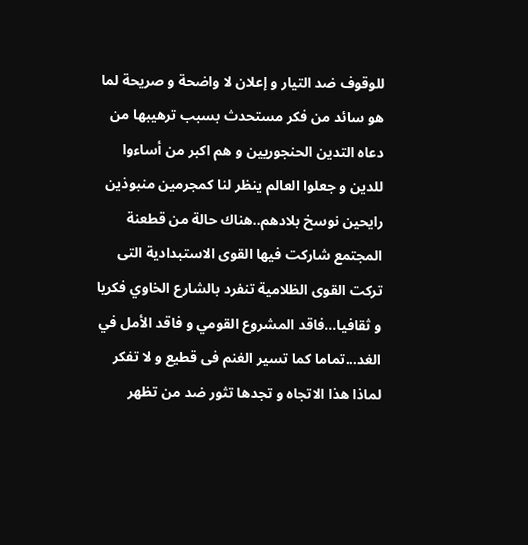للوقوف ضد التيار و إعلان لا واضحة و صريحة لما هو سائد من فكر مستحدث بسبب ترهيبها من دعاه التدين الحنجوريين و هم اكبر من أساءوا للدين و جعلوا العالم ينظر لنا كمجرمين منبوذين رايحين نوسخ بلادهم..هناك حالة من قطعنة المجتمع شاركت فيها القوى الاستبدادية التى تركت القوى الظلامية تنفرد بالشارع الخاوي فكريا و ثقافيا...فاقد المشروع القومي و فاقد الأمل في الغد...تماما كما تسير الغنم فى قطيع و لا تفكر لماذا هذا الاتجاه و تجدها تثور ضد من تظهر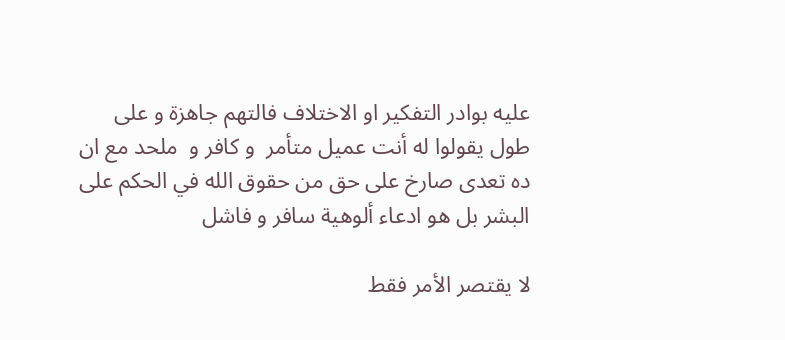عليه بوادر التفكير او الاختلاف فالتهم جاهزة و على طول يقولوا له أنت عميل متأمر  و كافر و  ملحد مع ان ده تعدى صارخ على حق من حقوق الله في الحكم على البشر بل هو ادعاء ألوهية سافر و فاشل

لا يقتصر الأمر فقط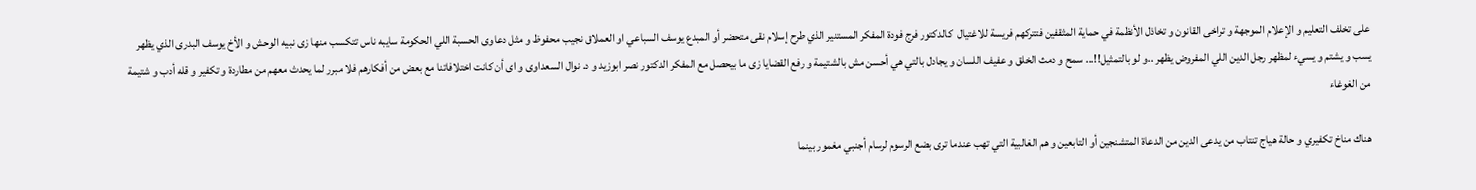على تخلف التعليم و الإعلام الموجهة و تراخى القانون و تخاذل الأنظمة في حماية المثقفين فتتركهم فريسة للاغتيال  كالدكتور فرج فودة المفكر المستنير الذي طرح إسلام نقى متحضر أو المبدع يوسف السباعي او العملاق نجيب محفوظ و مثل دعاوى الحسبة اللي الحكومة سايبه ناس تتكسب منها زى نبيه الوحش و الأخ يوسف البدرى الذي يظهر يسب و يشتم و يسيء لمظهر رجل الدين اللي المفروض يظهر ..و لو بالتمثيل!!... سمح و دمث الخلق و عفيف اللسان و يجادل بالتي هي أحسن مش بالشتيمة و رفع القضايا زى ما بيحصل مع المفكر الدكتور نصر ابوزيد و د. نوال السعداوى و اى أن كانت اختلافاتنا مع بعض من أفكارهم فلا مبرر لما يحدث معهم من مطاردة و تكفير و قله أدب و شتيمة من الغوغاء

هناك مناخ تكفيري و حالة هياج تنتاب من يدعى الدين من الدعاة المتشنجين أو التابعين و هم الغالبية التي تهب عندما ترى بضع الرسوم لرسام أجنبي مغمور بينما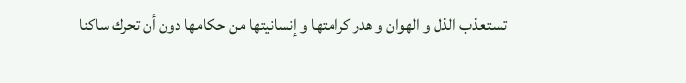تستعذب الذل و الهوان و هدر كرامتها و إنسانيتها من حكامها دون أن تحرك ساكنا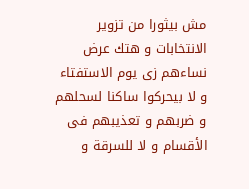مش بيثورا من تزوير الانتخابات و هتك عرض نساءهم زى يوم الاستفتاء و لا بيحركوا ساكنا لسحلهم و ضربهم و تعذيبهم فى الأقسام و لا للسرقة و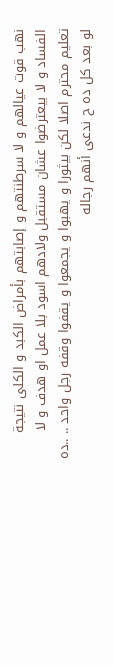نهب قوت عيالهم و لا سرطنتهم و إصابتهم بأمراض الكبد و الكلى نتيجة الفساد و لا بيعترضوا عشان مستقبل ولادهم اسود بلا عمل او هدف و لا تعليم محترم اصلا لكن بيثورا و يهبوا و يجمعوا و يقفوا وقفه رجل واحد .. ..ده لو بعد كل ده ح ندعى أنهم رجاله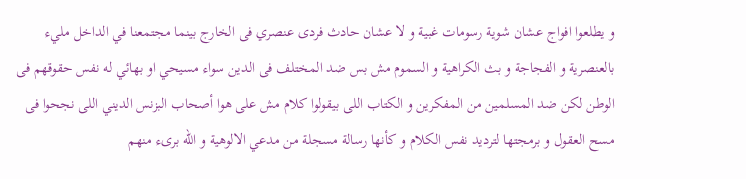و يطلعوا افواج عشان شوية رسومات غبية و لا عشان حادث فردى عنصري فى الخارج بينما مجتمعنا في الداخل مليء بالعنصرية و الفجاجة و بث الكراهية و السموم مش بس ضد المختلف فى الدين سواء مسيحي او بهائي له نفس حقوقهم فى الوطن لكن ضد المسلمين من المفكرين و الكتاب اللى بيقولوا كلام مش على هوا أصحاب البزنس الديني اللى نجحوا فى مسح العقول و برمجتها لترديد نفس الكلام و كأنها رسالة مسجلة من مدعي الالوهية و الله برىء منهم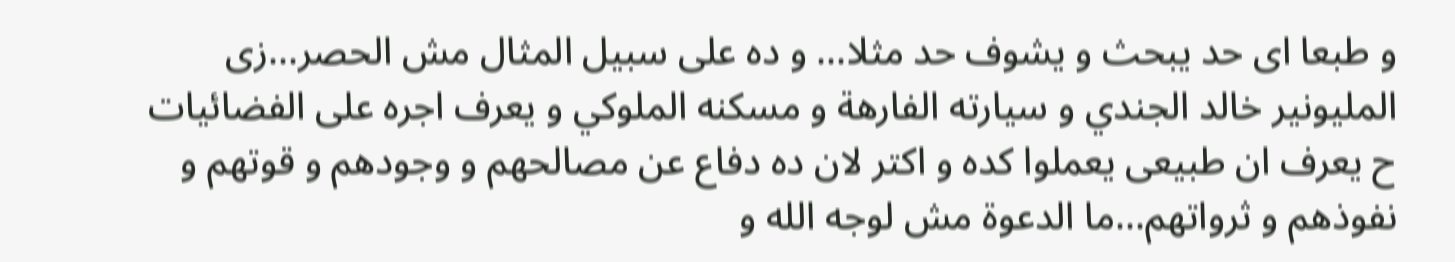و طبعا اى حد يبحث و يشوف حد مثلا... و ده على سبيل المثال مش الحصر...زى المليونير خالد الجندي و سيارته الفارهة و مسكنه الملوكي و يعرف اجره على الفضائيات ح يعرف ان طبيعى يعملوا كده و اكتر لان ده دفاع عن مصالحهم و وجودهم و قوتهم و نفوذهم و ثرواتهم...ما الدعوة مش لوجه الله و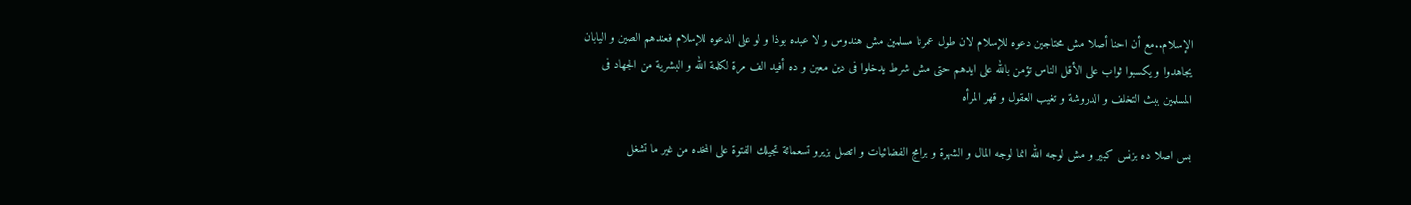الإسلام..مع أن احنا أصلا مش محتاجين دعوه للإسلام لان طول عمرنا مسلمين مش هندوس و لا عبده بوذا و لو على الدعوه للإسلام فعندهم الصين و اليابان يجاهدوا و يكسبوا ثواب على الأقل الناس تؤمن بالله على ايدهم حتى مش شرط يدخلوا فى دين معين و ده أفيد الف مرة لكلمة الله و البشرية من الجهاد فى المسلمين ببث التخلف و الدروشة و تغيب العقول و قهر المرأه

بس اصلا ده بزنس كبير و مش لوجه الله انما لوجه المال و الشهرة و برامج الفضائيات و اتصل بزيرو تسعمائة تجيلك الفتوة على المخده من غير ما تشغل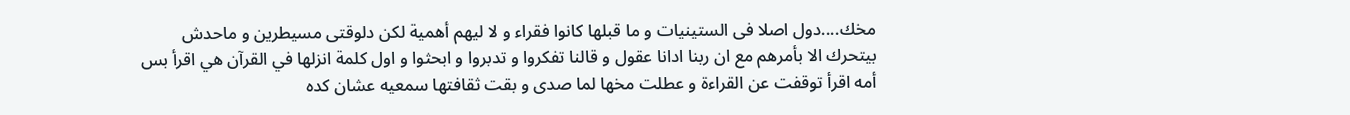مخك....دول اصلا فى الستينيات و ما قبلها كانوا فقراء و لا ليهم أهمية لكن دلوقتى مسيطرين و ماحدش بيتحرك الا بأمرهم مع ان ربنا ادانا عقول و قالنا تفكروا و تدبروا و ابحثوا و اول كلمة انزلها في القرآن هي اقرأ بس أمه اقرأ توقفت عن القراءة و عطلت مخها لما صدى و بقت ثقافتها سمعيه عشان كده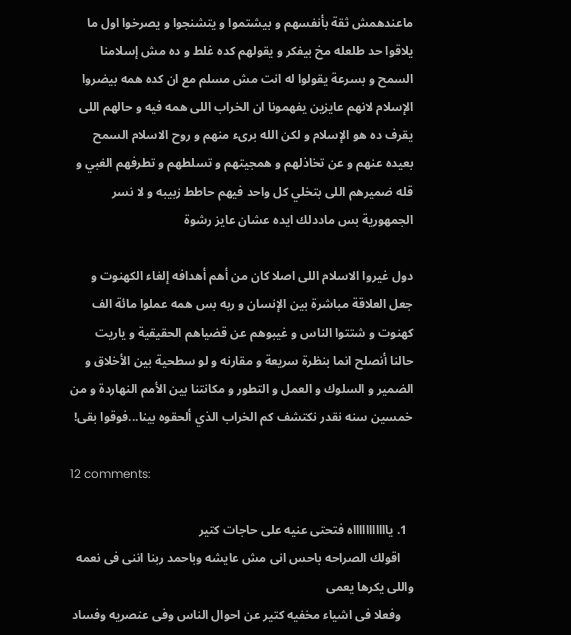ماعندهمش ثقة بأنفسهم و بيشتموا و يتشنجوا و يصرخوا اول ما يلاقوا حد طلعله مخ بيفكر و يقولهم كده غلط و ده مش إسلامنا السمح و بسرعة يقولوا له انت مش مسلم مع ان كده همه بيضروا الإسلام لانهم عايزين يفهمونا ان الخراب اللى همه فيه و حالهم اللى يقرف ده هو الإسلام و لكن الله برىء منهم و روح الاسلام السمح بعيده عنهم و عن تخاذلهم و همجيتهم و تسلطهم و تطرفهم الغبي و قله ضميرهم اللى بتخلي كل واحد فيهم حاطط زبيبه و لا نسر الجمهورية بس ماددلك ايده عشان عايز رشوة

دول غيروا الاسلام اللى اصلا كان من أهم أهدافه إلغاء الكهنوت و جعل العلاقة مباشرة بين الإنسان و ربه بس همه عملوا مائة الف كهنوت و شتتوا الناس و غيبوهم عن قضياهم الحقيقية و ياريت حالنا أنصلح انما بنظرة سريعة و مقارنه و لو سطحية بين الأخلاق و الضمير و السلوك و العمل و التطور و مكانتنا بين الأمم النهاردة و من خمسين سنه نقدر نكتشف كم الخراب الذي ألحقوه بينا...فوقوا بقى!

12 comments:

  1. ياااااااااااه فتحتى عنيه على حاجات كتير
    اقولك الصراحه باحس انى مش عايشه وباحمد ربنا اننى فى نعمه واللى يكرها يعمى
    وفعلا فى اشياء مخفيه كتير عن احوال الناس وفى عنصريه وفساد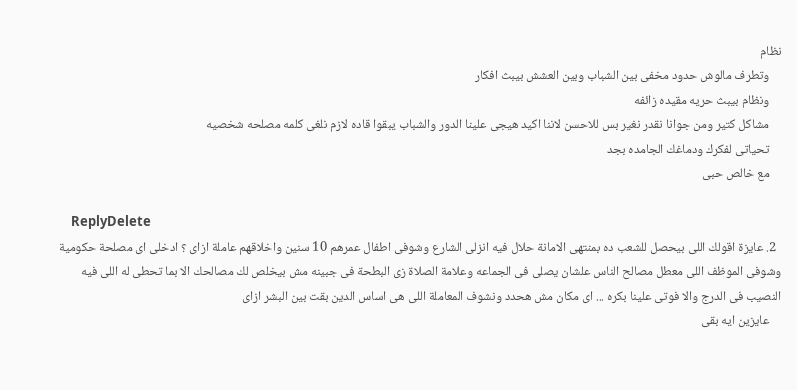نظام
    وتطرف مالوش حدود مخفى بين الشباب وبين العشش بيبث افكار
    ونظام بيبث حريه مقيده زائفه
    مشاكل كتير ومن جوانا نقدر نغير بس للاحسن لاننا اكيد هيجى علينا الدور والشباب يبقوا قاده لازم نلغى كلمه مصلحه شخصيه
    تحياتى لفكرك ودماغك الجامده بجد
    مع خالص حبى

    ReplyDelete
  2. عايزة اقولك اللى بيحصل للشعب ده بمنتهى الامانة حلال فيه انزلى الشارع وشوفى اطفال عمرهم 10 سنين واخلاقهم عاملة ازاى ؟ ادخلى اى مصلحة حكومية وشوفى الموظف اللى معطل مصالح الناس علشان يصلى فى الجماعه وعلامة الصلاة زى البطحة فى جبينه مش بيخلص لك مصالحك الا بما تحطى له اللى فيه النصيب فى الدرج والا فوتى علينا بكره ... اى مكان مش هحدد ونشوف المعاملة اللى هى اساس الدين بقت بين البشر ازاى
    عايزين ايه بقى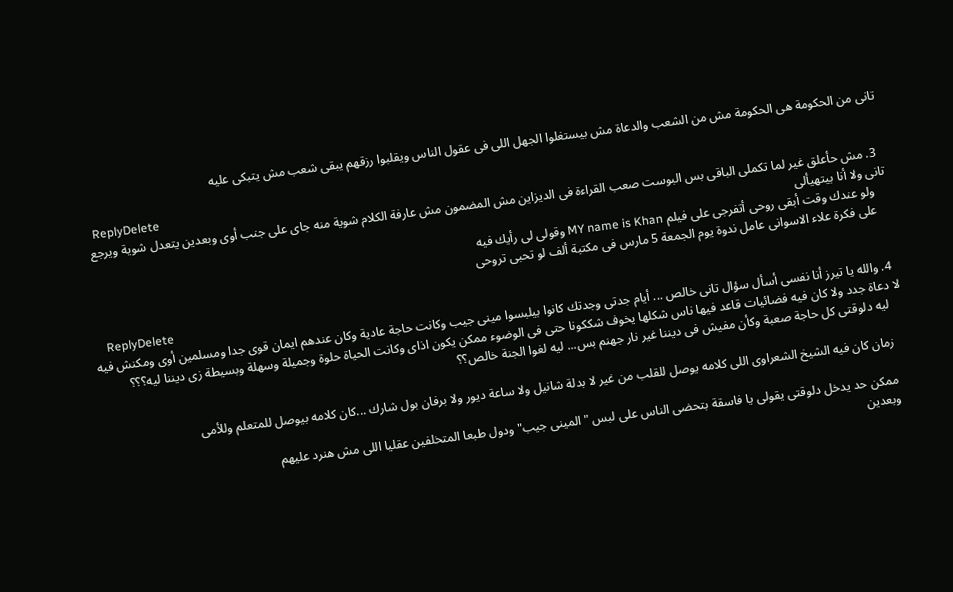تانى من الحكومة هى الحكومة مش من الشعب والدعاة مش بيستغلوا الجهل اللى فى عقول الناس ويقلبوا رزقهم يبقى شعب مش يتبكى عليه

    ReplyDelete
  3. مش حأعلق غير لما تكملى الباقى بس البوست صعب القراءة فى الديزاين مش المضمون مش عارفة الكلام شوية منه جاى على جنب أوى وبعدين يتعدل شوية ويرجع تانى ولا أنا بيتهيألى
    ولو عندك وقت أبقى روحى أتفرجى على فيلم MY name is Khan وقولى لى رأيك فيه
    على فكرة علاء الاسوانى عامل ندوة يوم الجمعة 5 مارس فى مكتبة ألف لو تحبى تروحى

    ReplyDelete
  4. والله يا تيرز أنا نفسى أسأل سؤال تانى خالص ... أيام جدتى وجدتك كانوا بيلبسوا مينى جيب وكانت حاجة عادية وكان عندهم ايمان قوى جدا ومسلمين أوى ومكنش فيه لا دعاة جدد ولا كان فيه فضائيات قاعد فيها ناس شكلها يخوف شككونا حتى فى الوضوء ممكن يكون اذاى وكانت الحياة حلوة وجميلة وسهلة وبسيطة زى ديننا ليه؟؟؟
    ليه دلوقتى كل حاجة صعبة وكأن مفيش فى ديننا غير نار جهنم بس... ليه لغوا الجنة خالص؟؟

    زمان كان فيه الشيخ الشعراوى اللى كلامه يوصل للقلب من غير لا بدلة شانيل ولا ساعة ديور ولا برفان بول شارك ...كان كلامه بيوصل للمتعلم وللأمى

    ممكن حد يدخل دلوقتى يقولى يا فاسقة بتحضى الناس على لبس "المينى جيب" ودول طبعا المتخلفين عقليا اللى مش هنرد عليهم
    وبعدين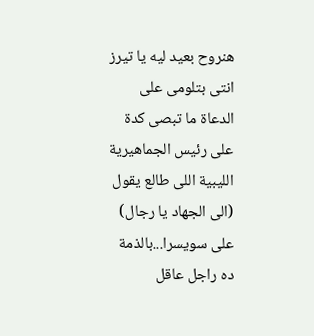هنروح بعيد ليه يا تيرز انتى بتلومى على الدعاة ما تبصى كدة على رئيس الجماهيرية الليبية اللى طالع يقول (الى الجهاد يا رجال) على سويسرا...بالذمة ده راجل عاقل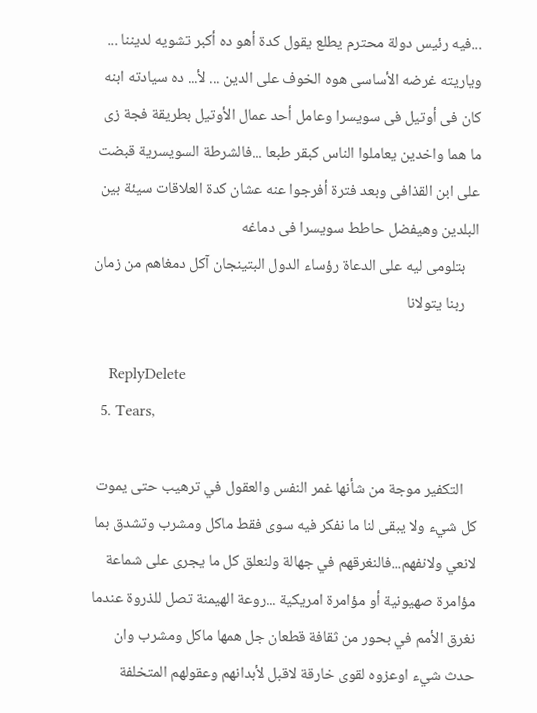...فيه رئيس دولة محترم يطلع يقول كدة أهو ده أكبر تشويه لديننا ... وياريته غرضه الأساسى هوه الخوف على الدين ... لأ... ده سيادته ابنه كان فى أوتيل فى سويسرا وعامل أحد عمال الأوتيل بطريقة فجة زى ما هما واخدين يعاملوا الناس كبقر طبعا ...فالشرطة السويسرية قبضت على ابن القذافى وبعد فترة أفرجوا عنه عشان كدة العلاقات سيئة بين البلدين وهيفضل حاطط سويسرا فى دماغه
    بتلومى ليه على الدعاة رؤساء الدول البتينجان آكل دمغاهم من زمان
    ربنا يتولانا

    ReplyDelete
  5. Tears,

    التكفير موجة من شأنها غمر النفس والعقول في ترهيب حتى يموت كل شيء ولا يبقى لنا ما نفكر فيه سوى فقط ماكل ومشرب وتشدق بما لانعي ولانفهم...فالنغرقهم في جهالة ولنعلق كل ما يجرى على شماعة مؤامرة صهيونية أو مؤامرة امريكية ...روعة الهيمنة تصل للذروة عندما نغرق الأمم في بحور من ثقافة قطعان جل همها ماكل ومشرب وان حدث شيء اوعزوه لقوى خارقة لاقبل لأبدانهم وعقولهم المتخلفة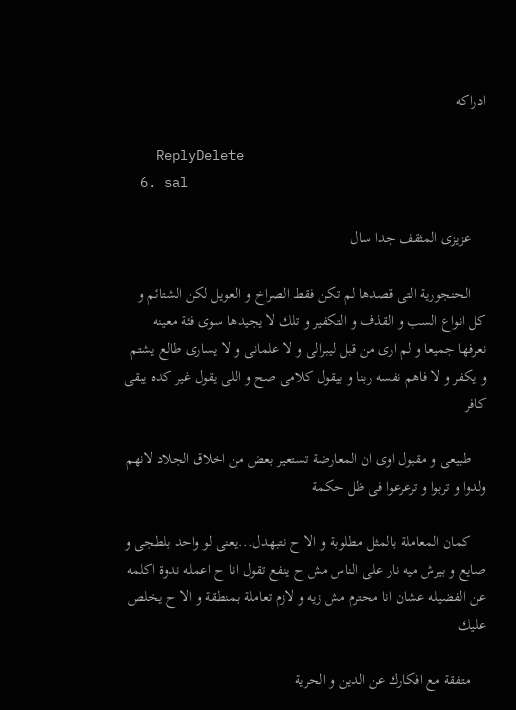ادراكه

    ReplyDelete
  6. sal

    عزيزى المثقف جدا سال

    الحنجورية التى قصدها لم تكن فقط الصراخ و العويل لكن الشتائم و كل انواع السب و القذف و التكفير و تلك لا يجيدها سوى فئة معينه نعرفها جميعا و لم ارى من قبل ليبرالى و لا علمانى و لا يسارى طالع يشتم و يكفر و لا فاهم نفسه ربنا و بيقول كلامى صح و اللى يقول غير كده يبقى كافر

    طبيعى و مقبول اوى ان المعارضة تستعير بعض من اخلاق الجلاد لانهم ولدوا و تربوا و ترعرعوا فى ظل حكمة

    كمان المعاملة بالمثل مطلوبة و الا ح نتبهدل...يعنى لو واحد بلطجى و صايع و بيرش ميه نار على الناس مش ح ينفع تقول انا ح اعمله ندوة اكلمه عن الفضيله عشان انا محترم مش زيه و لازم تعاملة بمنطقة و الا ح يخلص عليك

    متفقة مع افكارك عن الدين و الحرية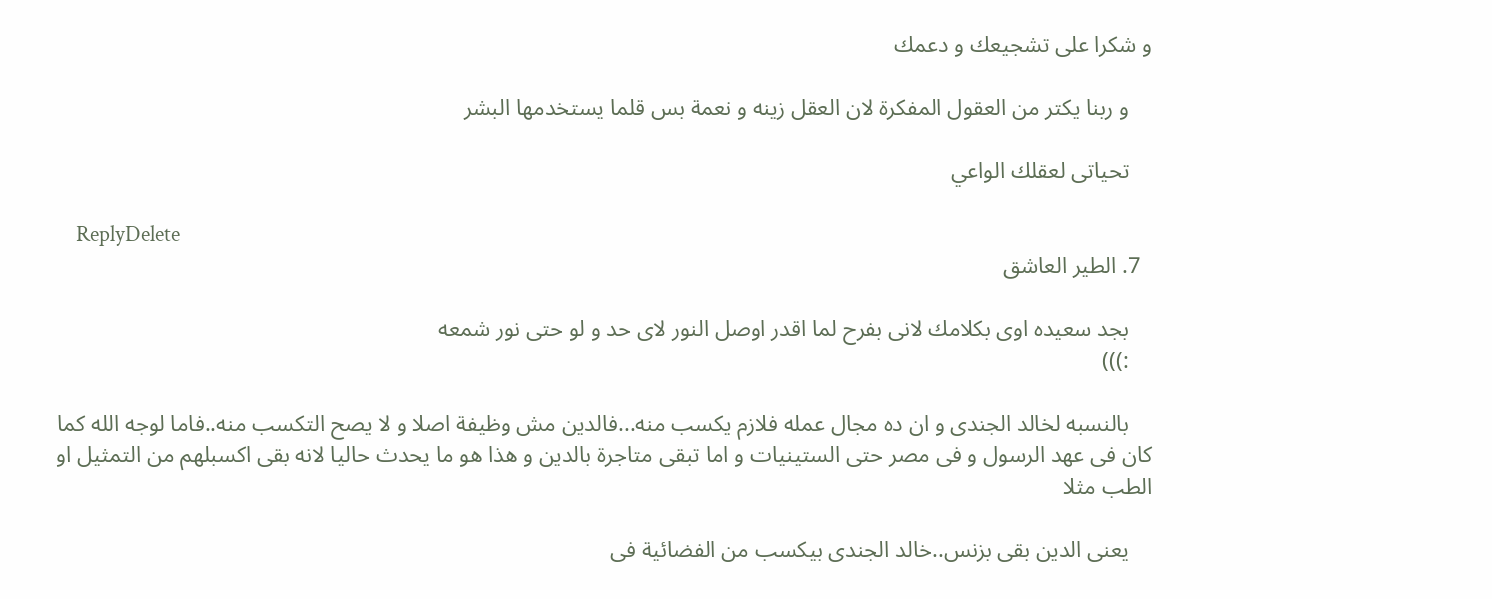و شكرا على تشجيعك و دعمك

    و ربنا يكتر من العقول المفكرة لان العقل زينه و نعمة بس قلما يستخدمها البشر

    تحياتى لعقلك الواعي

    ReplyDelete
  7. الطير العاشق

    بجد سعيده اوى بكلامك لانى بفرح لما اقدر اوصل النور لاى حد و لو حتى نور شمعه
    :)))

    بالنسبه لخالد الجندى و ان ده مجال عمله فلازم يكسب منه...فالدين مش وظيفة اصلا و لا يصح التكسب منه..فاما لوجه الله كما كان فى عهد الرسول و فى مصر حتى الستينيات و اما تبقى متاجرة بالدين و هذا هو ما يحدث حاليا لانه بقى اكسبلهم من التمثيل او الطب مثلا

    يعنى الدين بقى بزنس..خالد الجندى بيكسب من الفضائية فى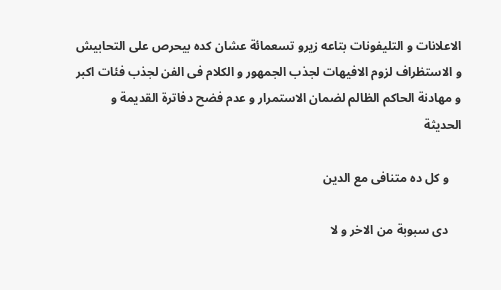الاعلانات و التليفونات بتاعه زيرو تسعمائة عشان كده بيحرص على التحابيش و الاستظراف لزوم الافيهات لجذب الجمهور و الكلام فى الفن لجذب فئات اكبر و مهادنة الحاكم الظالم لضمان الاستمرار و عدم فضح دفاترة القديمة و الحديثة

    و كل ده متنافى مع الدين

    دى سبوبة من الاخر و لا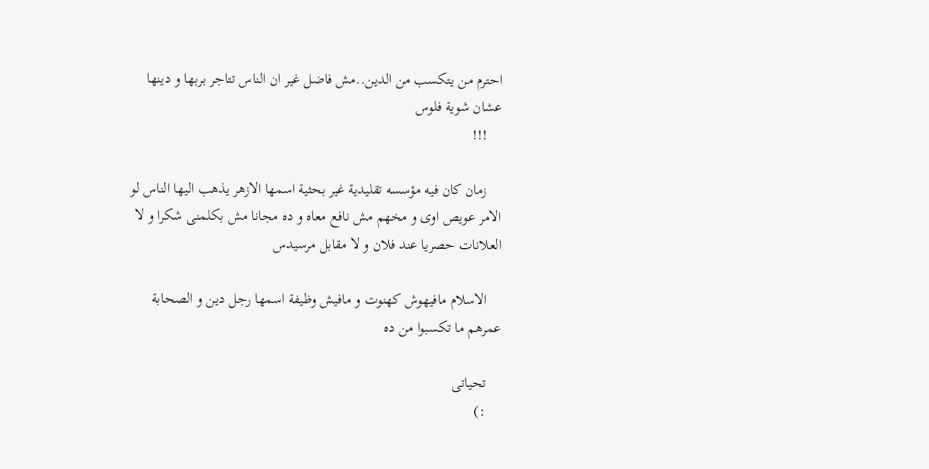احترم من يتكسب من الدين..مش فاضل غير ان الناس تتاجر بربها و دينها عشان شوية فلوس
    !!!

    زمان كان فيه مؤسسه تقليدية غير بحثية اسمها الازهر يذهب اليها الناس لو الامر عويص اوى و مخهم مش نافع معاه و ده مجانا مش بكلمنى شكرا و لا العلانات حصريا عند فلان و لا مقابل مرسيدس

    الاسلام مافيهوش كهنوت و مافيش وظيفة اسمها رجل دين و الصحابة عمرهم ما تكسبوا من ده

    تحياتى
    :)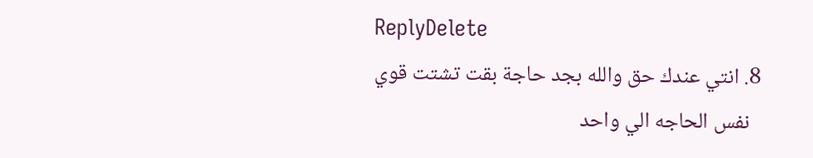ReplyDelete
  8. انتي عندك حق والله بجد حاجة بقت تشتت قوي
    نفس الحاجه الي واحد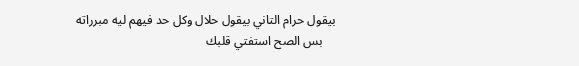بيقول حرام التاني بيقول حلال وكل حد فيهم ليه مبرراته
    بس الصح استفتي قلبك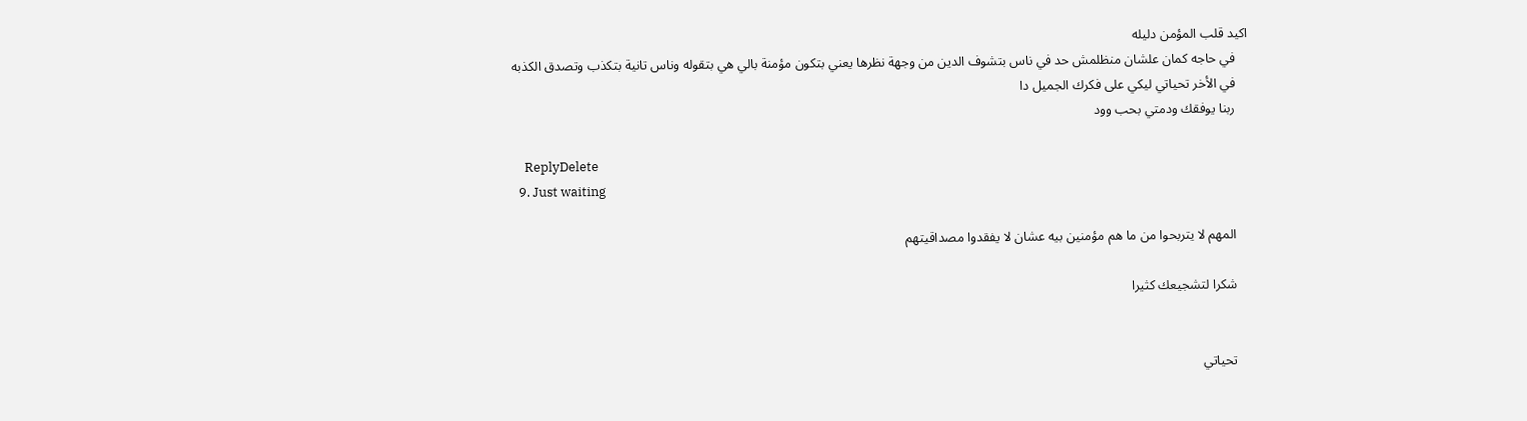اكيد قلب المؤمن دليله
    في حاجه كمان علشان منظلمش حد في ناس بتشوف الدين من وجهة نظرها يعني بتكون مؤمنة بالي هي بتقوله وناس تانية بتكذب وتصدق الكذبه
    في الأخر تحياتي ليكي على فكرك الجميل دا
    ربنا يوفقك ودمتي بحب وود

    ReplyDelete
  9. Just waiting

    المهم لا يتربحوا من ما هم مؤمنين بيه عشان لا يفقدوا مصداقيتهم

    شكرا لتشجيعك كثيرا


    تحياتي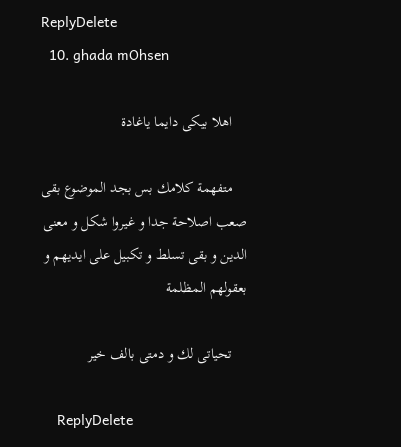ReplyDelete
  10. ghada mOhsen

    اهلا بيكى دايما ياغادة

    متفهمة كلامك بس بجد الموضوع بقى صعب اصلاحة جدا و غيروا شكل و معنى الدين و بقى تسلط و تكبيل على ايديهم و بعقولهم المظلمة

    تحياتى لك و دمتى بالف خير

    ReplyDelete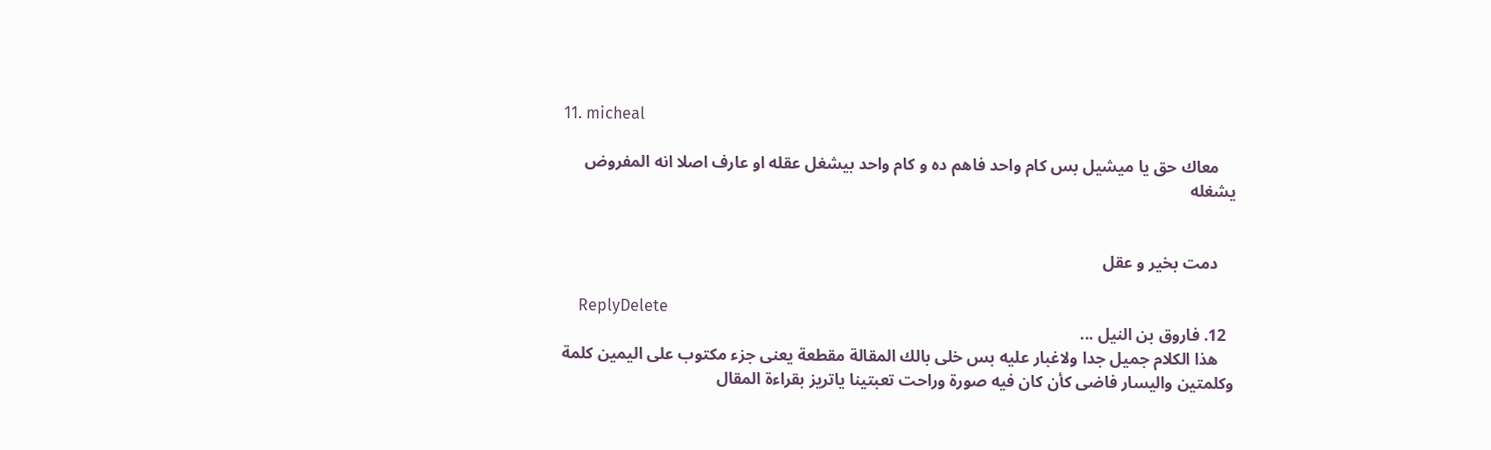11. micheal

    معاك حق يا ميشيل بس كام واحد فاهم ده و كام واحد بيشغل عقله او عارف اصلا انه المفروض يشغله


    دمت بخير و عقل

    ReplyDelete
  12. فاروق بن النيل ...
    هذا الكلام جميل جدا ولاغبار عليه بس خلى بالك المقالة مقطعة يعنى جزء مكتوب على اليمين كلمة وكلمتين واليسار فاضى كأن كان فيه صورة وراحت تعبتينا ياتريز بقراءة المقال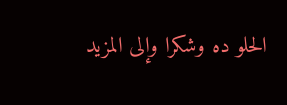الحلو ده وشكرا وإلى المزيد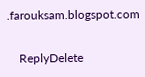.farouksam.blogspot.com

    ReplyDelete